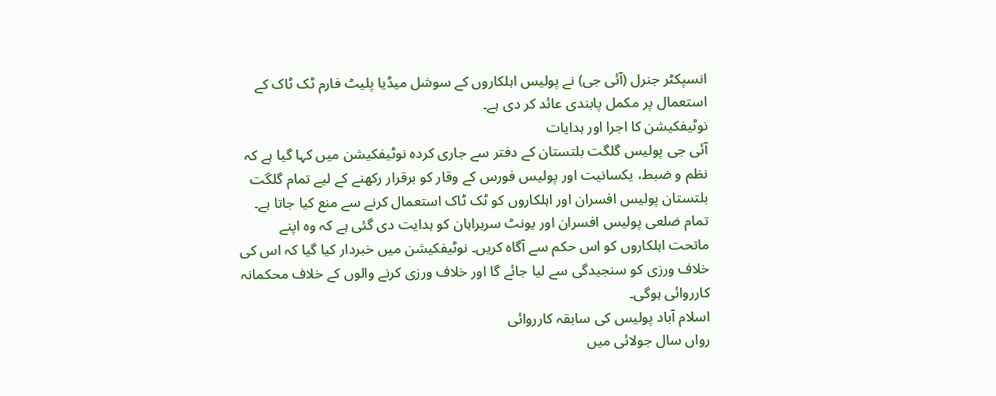انسپکٹر جنرل (آئی جی) نے پولیس اہلکاروں کے سوشل میڈیا پلیٹ فارم ٹک ٹاک کے استعمال پر مکمل پابندی عائد کر دی ہے۔
نوٹیفکیشن کا اجرا اور ہدایات
آئی جی پولیس گلگت بلتستان کے دفتر سے جاری کردہ نوٹیفکیشن میں کہا گیا ہے کہ نظم و ضبط، یکسانیت اور پولیس فورس کے وقار کو برقرار رکھنے کے لیے تمام گلگت بلتستان پولیس افسران اور اہلکاروں کو ٹک ٹاک استعمال کرنے سے منع کیا جاتا ہے۔ تمام ضلعی پولیس افسران اور یونٹ سربراہان کو ہدایت دی گئی ہے کہ وہ اپنے ماتحت اہلکاروں کو اس حکم سے آگاہ کریں۔ نوٹیفکیشن میں خبردار کیا گیا کہ اس کی خلاف ورزی کو سنجیدگی سے لیا جائے گا اور خلاف ورزی کرنے والوں کے خلاف محکمانہ کارروائی ہوگی۔
اسلام آباد پولیس کی سابقہ کارروائی
رواں سال جولائی میں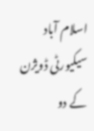اسلام آباد سیکیورٹی ڈویژن کے دو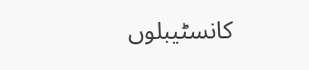کانسٹیبلوں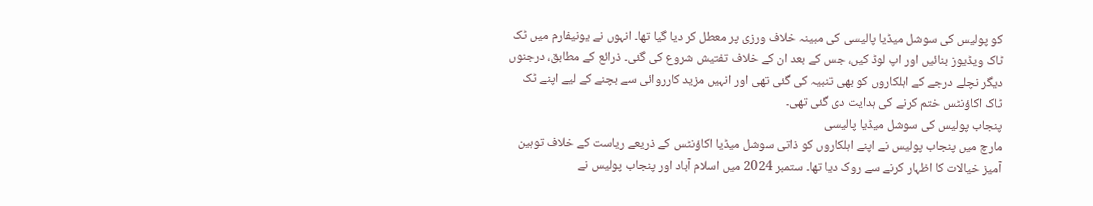کو پولیس کی سوشل میڈیا پالیسی کی مبینہ خلاف ورزی پر معطل کر دیا گیا تھا۔ انہوں نے یونیفارم میں ٹک ٹاک ویڈیوز بنائیں اور اپ لوڈ کیں، جس کے بعد ان کے خلاف تفتیش شروع کی گئی۔ ذرائع کے مطابق، درجنوں دیگر نچلے درجے کے اہلکاروں کو بھی تنبیہ کی گئی تھی اور انہیں مزید کارروائی سے بچنے کے لیے اپنے ٹک ٹاک اکاؤنٹس ختم کرنے کی ہدایت دی گئی تھی۔
پنجاب پولیس کی سوشل میڈیا پالیسی
مارچ میں پنجاب پولیس نے اپنے اہلکاروں کو ذاتی سوشل میڈیا اکاؤنٹس کے ذریعے ریاست کے خلاف توہین آمیز خیالات کا اظہار کرنے سے روک دیا تھا۔ ستمبر 2024 میں اسلام آباد اور پنجاب پولیس نے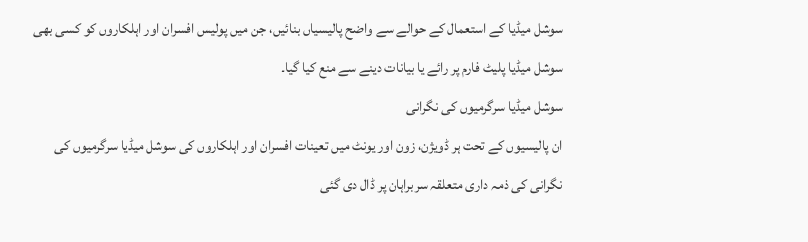سوشل میڈیا کے استعمال کے حوالے سے واضح پالیسیاں بنائیں، جن میں پولیس افسران اور اہلکاروں کو کسی بھی سوشل میڈیا پلیٹ فارم پر رائے یا بیانات دینے سے منع کیا گیا۔
سوشل میڈیا سرگرمیوں کی نگرانی
ان پالیسیوں کے تحت ہر ڈویژن، زون اور یونٹ میں تعینات افسران اور اہلکاروں کی سوشل میڈیا سرگرمیوں کی نگرانی کی ذمہ داری متعلقہ سربراہان پر ڈال دی گئی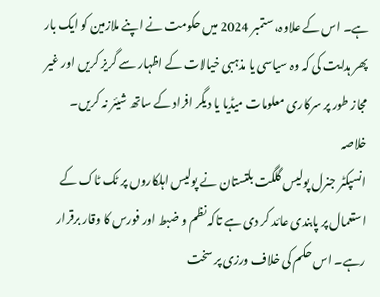ہے۔ اس کے علاوہ، ستمبر 2024 میں حکومت نے اپنے ملازمین کو ایک بار پھر ہدایت کی کہ وہ سیاسی یا مذہبی خیالات کے اظہار سے گریز کریں اور غیر مجاز طور پر سرکاری معلومات میڈیا یا دیگر افراد کے ساتھ شیئر نہ کریں۔
خلاصہ
انسپکٹر جنرل پولیس گلگت بلتستان نے پولیس اہلکاروں پر ٹک ٹاک کے استعمال پر پابندی عائد کر دی ہے تاکہ نظم و ضبط اور فورس کا وقار برقرار رہے۔ اس حکم کی خلاف ورزی پر سخت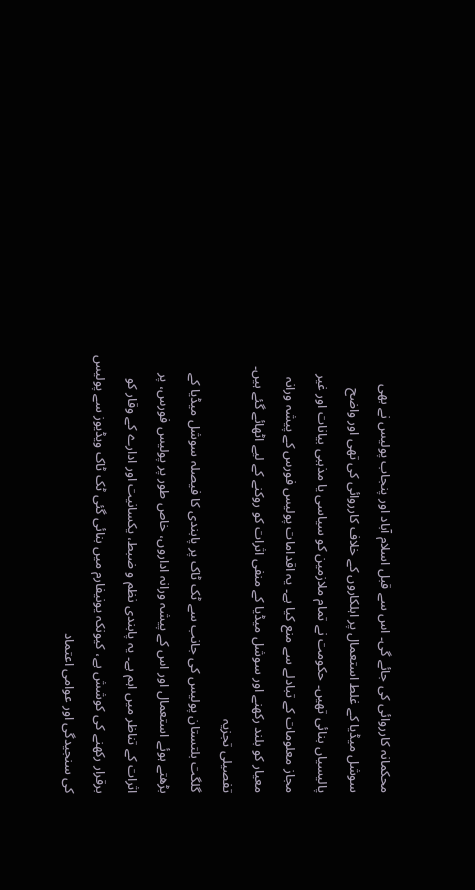محکمانہ کارروائی کی جائے گی۔ اس سے قبل اسلام آباد اور پنجاب پولیس نے بھی سوشل میڈیا کے غلط استعمال پر اہلکاروں کے خلاف کارروائی کی تھی اور واضح پالیسیاں بنائی تھیں۔ حکومت نے تمام ملازمین کو سیاسی یا مذہبی بیانات اور غیر مجاز معلومات کے تبادلے سے منع کیا ہے۔ یہ اقدامات پولیس فورس کے پیشہ ورانہ معیار کو بلند رکھنے اور سوشل میڈیا کے منفی اثرات کو روکنے کے لیے اٹھائے گئے ہیں۔
تفصیلی تجزیہ
گلگت بلتستان پولیس کی جانب سے ٹک ٹاک پر پابندی کا فیصلہ سوشل میڈیا کے بڑھتے ہوئے استعمال اور اس کے پیشہ ورانہ اداروں، خاص طور پر پولیس فورس، پر اثرات کے تناظر میں اہم ہے۔ یہ پابندی نظم و ضبط، یکسانیت اور ادارے کے وقار کو برقرار رکھنے کی کوشش ہے، کیونکہ یونیفارم میں بنائی گئی ٹک ٹاک ویڈیوز سے پولیس کی سنجیدگی اور عوامی اعتماد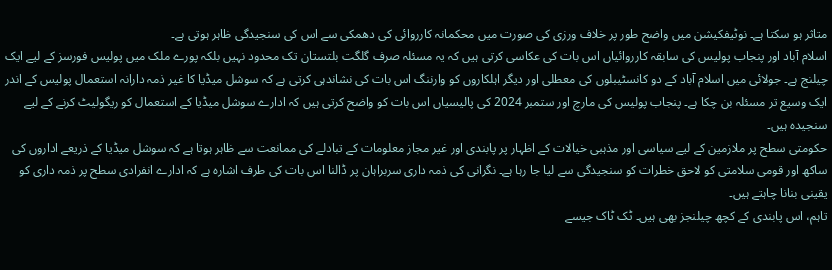متاثر ہو سکتا ہے۔ نوٹیفکیشن میں واضح طور پر خلاف ورزی کی صورت میں محکمانہ کارروائی کی دھمکی سے اس کی سنجیدگی ظاہر ہوتی ہے۔
اسلام آباد اور پنجاب پولیس کی سابقہ کارروائیاں اس بات کی عکاسی کرتی ہیں کہ یہ مسئلہ صرف گلگت بلتستان تک محدود نہیں بلکہ پورے ملک میں پولیس فورسز کے لیے ایک چیلنج ہے۔ جولائی میں اسلام آباد کے دو کانسٹیبلوں کی معطلی اور دیگر اہلکاروں کو وارننگ اس بات کی نشاندہی کرتی ہے کہ سوشل میڈیا کا غیر ذمہ دارانہ استعمال پولیس کے اندر ایک وسیع تر مسئلہ بن چکا ہے۔ پنجاب پولیس کی مارچ اور ستمبر 2024 کی پالیسیاں اس بات کو واضح کرتی ہیں کہ ادارے سوشل میڈیا کے استعمال کو ریگولیٹ کرنے کے لیے سنجیدہ ہیں۔
حکومتی سطح پر ملازمین کے لیے سیاسی اور مذہبی خیالات کے اظہار پر پابندی اور غیر مجاز معلومات کے تبادلے کی ممانعت سے ظاہر ہوتا ہے کہ سوشل میڈیا کے ذریعے اداروں کی ساکھ اور قومی سلامتی کو لاحق خطرات کو سنجیدگی سے لیا جا رہا ہے۔ نگرانی کی ذمہ داری سربراہان پر ڈالنا اس بات کی طرف اشارہ ہے کہ ادارے انفرادی سطح پر ذمہ داری کو یقینی بنانا چاہتے ہیں۔
تاہم، اس پابندی کے کچھ چیلنجز بھی ہیں۔ ٹک ٹاک جیسے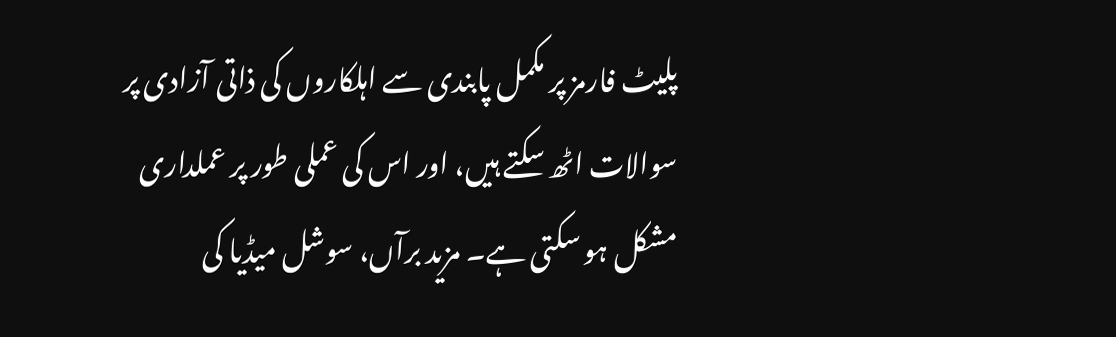پلیٹ فارمز پر مکمل پابندی سے اہلکاروں کی ذاتی آزادی پر سوالات اٹھ سکتے ہیں، اور اس کی عملی طور پر عملداری مشکل ہو سکتی ہے۔ مزید برآں، سوشل میڈیا کی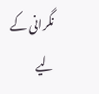نگرانی کے لیے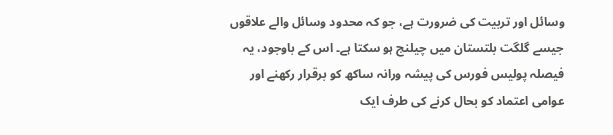وسائل اور تربیت کی ضرورت ہے، جو کہ محدود وسائل والے علاقوں جیسے گلگت بلتستان میں چیلنج ہو سکتا ہے۔ اس کے باوجود، یہ فیصلہ پولیس فورس کی پیشہ ورانہ ساکھ کو برقرار رکھنے اور عوامی اعتماد کو بحال کرنے کی طرف ایک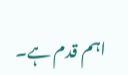اہم قدم ہے۔